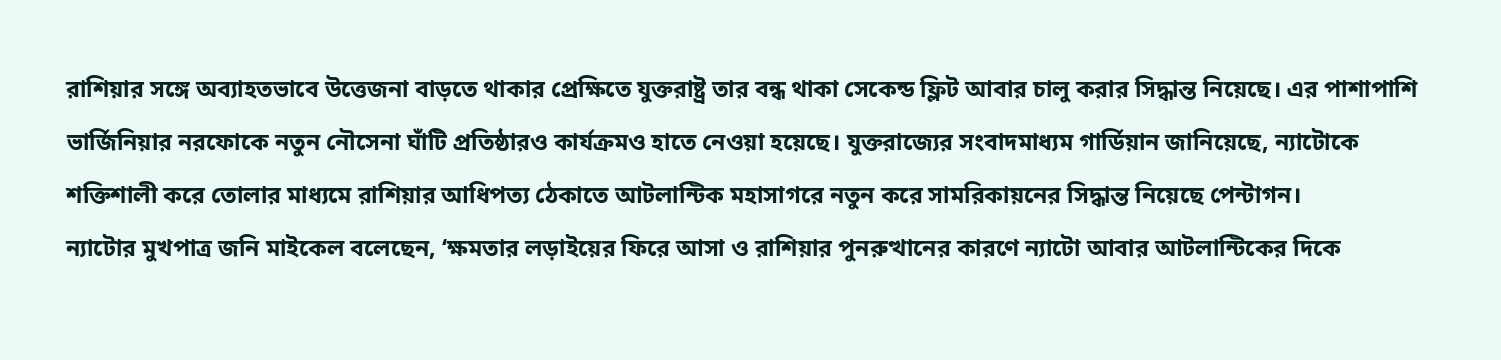রাশিয়ার সঙ্গে অব্যাহতভাবে উত্তেজনা বাড়তে থাকার প্রেক্ষিতে যুক্তরাষ্ট্র তার বন্ধ থাকা সেকেন্ড ফ্লিট আবার চালু করার সিদ্ধান্ত নিয়েছে। এর পাশাপাশি ভার্জিনিয়ার নরফোকে নতুন নৌসেনা ঘাঁটি প্রতিষ্ঠারও কার্যক্রমও হাতে নেওয়া হয়েছে। যুক্তরাজ্যের সংবাদমাধ্যম গার্ডিয়ান জানিয়েছে, ন্যাটোকে শক্তিশালী করে তোলার মাধ্যমে রাশিয়ার আধিপত্য ঠেকাতে আটলান্টিক মহাসাগরে নতুন করে সামরিকায়নের সিদ্ধান্ত নিয়েছে পেন্টাগন।
ন্যাটোর মুখপাত্র জনি মাইকেল বলেছেন, ‘ক্ষমতার লড়াইয়ের ফিরে আসা ও রাশিয়ার পুনরুত্থানের কারণে ন্যাটো আবার আটলান্টিকের দিকে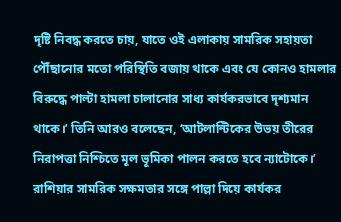দৃষ্টি নিবদ্ধ করতে চায়, যাতে ওই এলাকায় সামরিক সহায়তা পৌঁছানোর মতো পরিস্থিতি বজায় থাকে এবং যে কোনও হামলার বিরুদ্ধে পাল্টা হামলা চালানোর সাধ্য কার্যকরভাবে দৃশ্যমান থাকে।’ তিনি আরও বলেছেন, ‘আটলান্টিকের উভয় তীরের নিরাপত্তা নিশ্চিতে মূল ভূমিকা পালন করতে হবে ন্যাটোকে।’
রাশিয়ার সামরিক সক্ষমতার সঙ্গে পাল্লা দিয়ে কার্যকর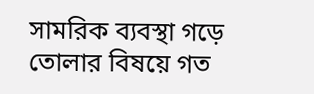সামরিক ব্যবস্থা গড়ে তোলার বিষয়ে গত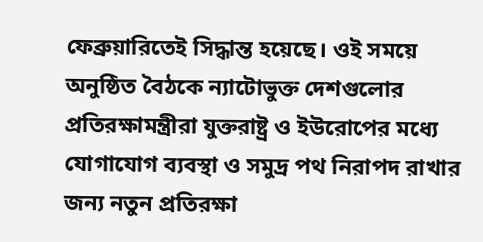ফেব্রুয়ারিতেই সিদ্ধান্ত হয়েছে। ওই সময়ে অনুষ্ঠিত বৈঠকে ন্যাটোভুক্ত দেশগুলোর প্রতিরক্ষামন্ত্রীরা যুক্তরাষ্ট্র ও ইউরোপের মধ্যে যোগাযোগ ব্যবস্থা ও সমুদ্র পথ নিরাপদ রাখার জন্য নতুন প্রতিরক্ষা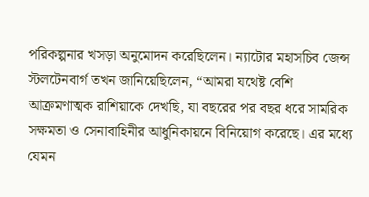পরিকল্পনার খসড়া অনুমোদন করেছিলেন। ন্যাটোর মহাসচিব জেন্স স্টলটেনবার্গ তখন জানিয়েছিলেন, “আমরা যথেষ্ট বেশি আক্রমণাত্মক রাশিয়াকে দেখছি, যা বছরের পর বছর ধরে সামরিক সক্ষমতা ও সেনাবাহিনীর আধুনিকায়নে বিনিয়োগ করেছে। এর মধ্যে যেমন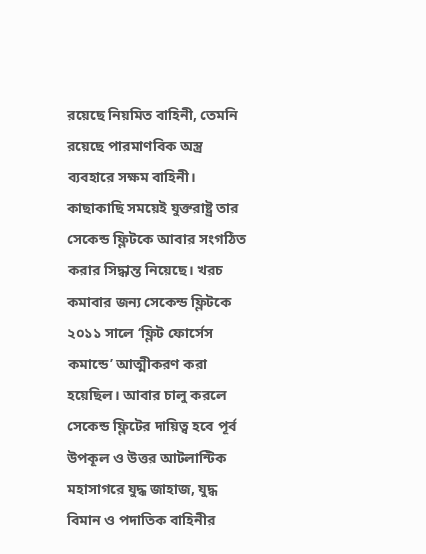রয়েছে নিয়মিত বাহিনী, তেমনি রয়েছে পারমাণবিক অস্ত্র ব্যবহারে সক্ষম বাহিনী।
কাছাকাছি সময়েই যুক্তরাষ্ট্র তার সেকেন্ড ফ্লিটকে আবার সংগঠিত করার সিদ্ধান্ত নিয়েছে। খরচ কমাবার জন্য সেকেন্ড ফ্লিটকে ২০১১ সালে ‘ফ্লিট ফোর্সেস কমান্ডে’ আত্মীকরণ করা হয়েছিল। আবার চালু করলে সেকেন্ড ফ্লিটের দায়িত্ব হবে পূর্ব উপকূল ও উত্তর আটলান্টিক মহাসাগরে যুদ্ধ জাহাজ, যুদ্ধ বিমান ও পদাতিক বাহিনীর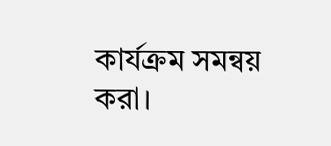কার্যক্রম সমন্বয় করা।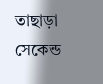তাছাড়া সেকেন্ড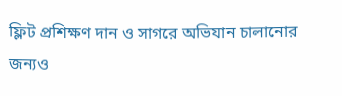ফ্লিট প্রশিক্ষণ দান ও সাগরে অভিযান চালানোর জন্যও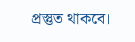প্রস্তুত থাকবে।